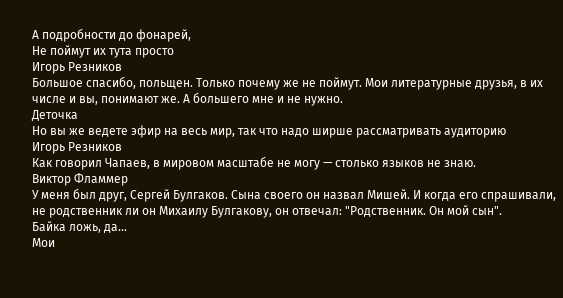А подробности до фонарей,
Не поймут их тута просто
Игорь Резников
Большое спасибо, польщен. Только почему же не поймут. Мои литературные друзья, в их числе и вы, понимают же. А большего мне и не нужно.
Деточка
Но вы же ведете эфир на весь мир, так что надо ширше рассматривать аудиторию
Игорь Резников
Как говорил Чапаев, в мировом масштабе не могу — столько языков не знаю.
Виктор Фламмер
У меня был друг, Сергей Булгаков. Сына своего он назвал Мишей. И когда его спрашивали, не родственник ли он Михаилу Булгакову, он отвечал: "Родственник. Он мой сын".
Байка ложь, да…
Мои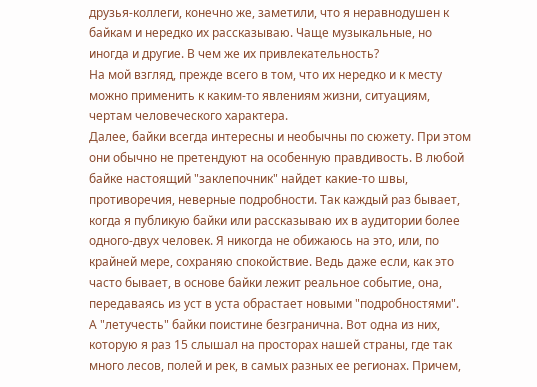друзья-коллеги, конечно же, заметили, что я неравнодушен к байкам и нередко их рассказываю. Чаще музыкальные, но иногда и другие. В чем же их привлекательность?
На мой взгляд, прежде всего в том, что их нередко и к месту можно применить к каким-то явлениям жизни, ситуациям, чертам человеческого характера.
Далее, байки всегда интересны и необычны по сюжету. При этом они обычно не претендуют на особенную правдивость. В любой байке настоящий "заклепочник" найдет какие-то швы, противоречия, неверные подробности. Так каждый раз бывает, когда я публикую байки или рассказываю их в аудитории более одного-двух человек. Я никогда не обижаюсь на это, или, по крайней мере, сохраняю спокойствие. Ведь даже если, как это часто бывает, в основе байки лежит реальное событие, она, передаваясь из уст в уста обрастает новыми "подробностями".
А "летучесть" байки поистине безгранична. Вот одна из них, которую я раз 15 слышал на просторах нашей страны, где так много лесов, полей и рек, в самых разных ее регионах. Причем,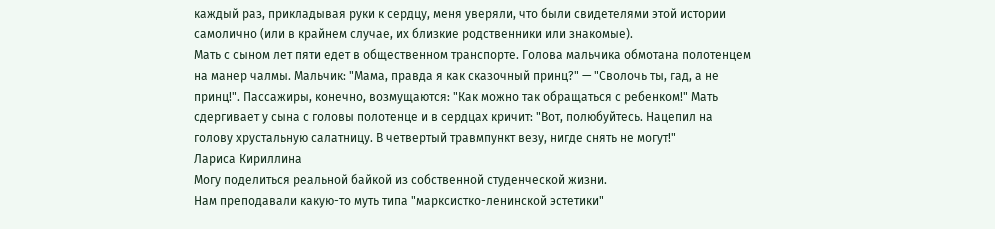каждый раз, прикладывая руки к сердцу, меня уверяли, что были свидетелями этой истории самолично (или в крайнем случае, их близкие родственники или знакомые).
Мать с сыном лет пяти едет в общественном транспорте. Голова мальчика обмотана полотенцем на манер чалмы. Мальчик: "Мама, правда я как сказочный принц?" — "Сволочь ты, гад, а не принц!". Пассажиры, конечно, возмущаются: "Как можно так обращаться с ребенком!" Мать сдергивает у сына с головы полотенце и в сердцах кричит: "Вот, полюбуйтесь. Нацепил на голову хрустальную салатницу. В четвертый травмпункт везу, нигде снять не могут!"
Лариса Кириллина
Могу поделиться реальной байкой из собственной студенческой жизни.
Нам преподавали какую-то муть типа "марксистко-ленинской эстетики"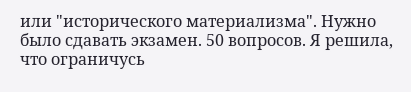или "исторического материализма". Нужно было сдавать экзамен. 50 вопросов. Я решила, что ограничусь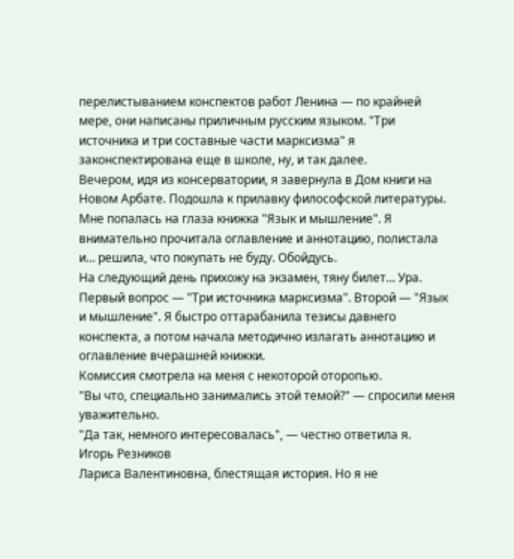перелистыванием конспектов работ Ленина — по крайней мере, они написаны приличным русским языком. "Три источника и три составные части марксизма" я законспектирована еще в школе, ну, и так далее.
Вечером, идя из консерватории, я завернула в Дом книги на Новом Арбате. Подошла к прилавку философской литературы. Мне попалась на глаза книжка "Язык и мышление". Я внимательно прочитала оглавление и аннотацию, полистала и… решила, что покупать не буду. Обойдусь.
На следующий день прихожу на экзамен, тяну билет… Ура. Первый вопрос — "Три источника марксизма". Второй — "Язык и мышление". Я быстро оттарабанила тезисы давнего конспекта, а потом начала методично излагать аннотацию и оглавление вчерашней книжки.
Комиссия смотрела на меня с некоторой оторопью.
"Вы что, специально занимались этой темой?" — спросили меня уважительно.
"Да так, немного интересовалась", — честно ответила я.
Игорь Резников
Лариса Валентиновна, блестящая история. Но я не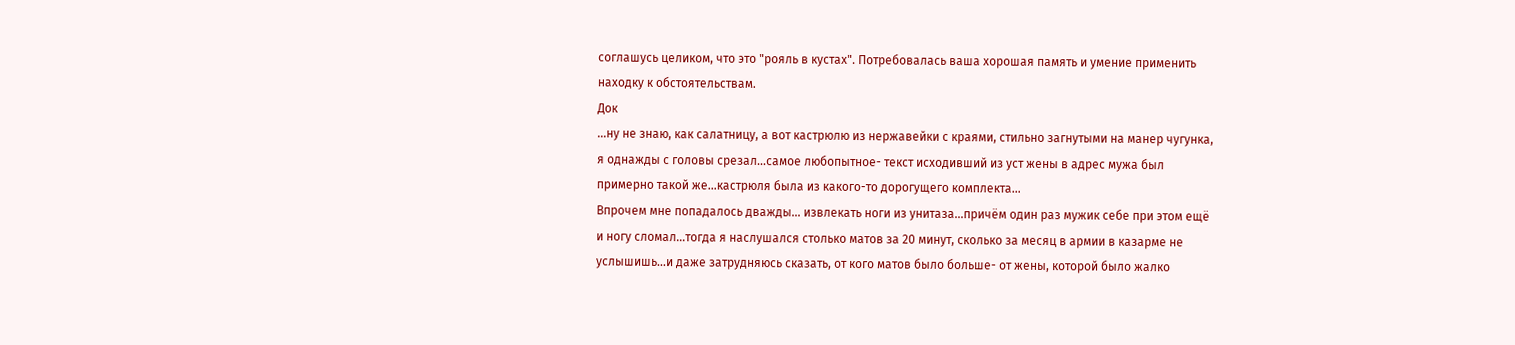соглашусь целиком, что это "рояль в кустах". Потребовалась ваша хорошая память и умение применить находку к обстоятельствам.
Док
…ну не знаю, как салатницу, а вот кастрюлю из нержавейки с краями, стильно загнутыми на манер чугунка, я однажды с головы срезал…самое любопытное- текст исходивший из уст жены в адрес мужа был примерно такой же…кастрюля была из какого-то дорогущего комплекта…
Впрочем мне попадалось дважды… извлекать ноги из унитаза…причём один раз мужик себе при этом ещё и ногу сломал…тогда я наслушался столько матов за 20 минут, сколько за месяц в армии в казарме не услышишь…и даже затрудняюсь сказать, от кого матов было больше- от жены, которой было жалко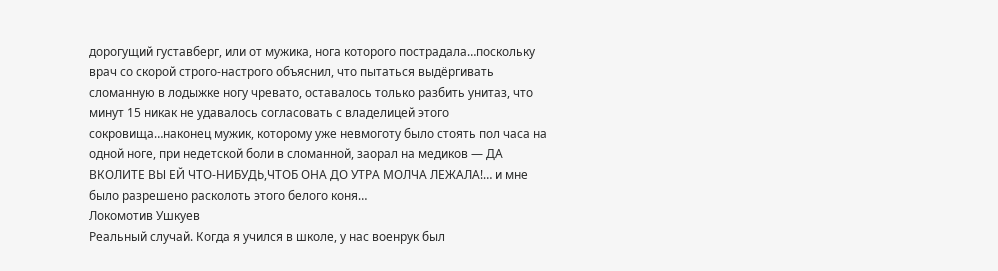дорогущий густавберг, или от мужика, нога которого пострадала…поскольку врач со скорой строго-настрого объяснил, что пытаться выдёргивать сломанную в лодыжке ногу чревато, оставалось только разбить унитаз, что минут 15 никак не удавалось согласовать с владелицей этого сокровища…наконец мужик, которому уже невмоготу было стоять пол часа на одной ноге, при недетской боли в сломанной, заорал на медиков — ДА ВКОЛИТЕ ВЫ ЕЙ ЧТО-НИБУДЬ,ЧТОБ ОНА ДО УТРА МОЛЧА ЛЕЖАЛА!… и мне было разрешено расколоть этого белого коня…
Локомотив Ушкуев
Реальный случай. Когда я учился в школе, у нас военрук был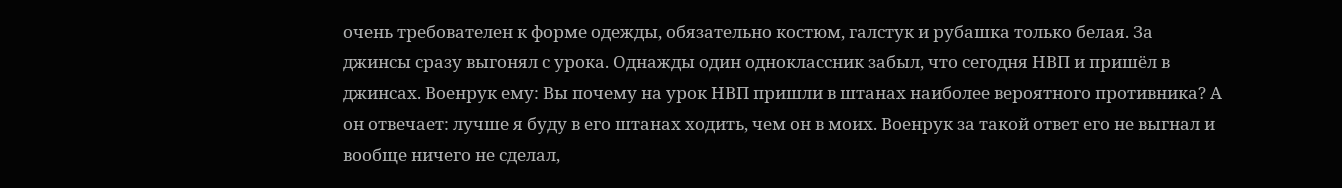очень требователен к форме одежды, обязательно костюм, галстук и рубашка только белая. За джинсы сразу выгонял с урока. Однажды один одноклассник забыл, что сегодня НВП и пришёл в джинсах. Военрук ему: Вы почему на урок НВП пришли в штанах наиболее вероятного противника? А он отвечает: лучше я буду в его штанах ходить, чем он в моих. Военрук за такой ответ его не выгнал и вообще ничего не сделал,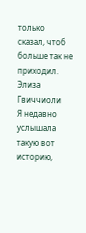только сказал, чтоб больше так не приходил.
Элиза Гвиччиоли
Я недавно услышала такую вот историю,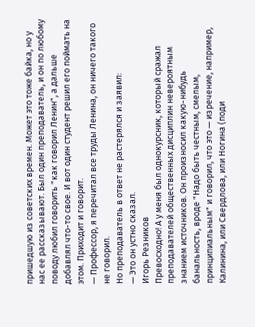пришедшую из советских времен. Может это тоже байка, но у нас ее рассказывают. Был один преподаватель, и он по любому поводу любил говорить "как говорил Ленин", а дальше добавлял что-то свое. И вот один студент решил его поймать на этом. Приходит и говорит.
— Профессор, я перечитал все труды Ленина, он ничего такого не говорил.
Но преподаватель в ответ не растерялся и заявил:
— Это он устно сказал.
Игорь Резников
Превосходно! А у меня был однокурсник, который сражал преподавателей общественных дисциплин невероятным знанием источников. Он произносил какую-нибудь банальность, вроде "Надо быть честным, смелым, принципиальным" и говорил, что это — изречение, например, Калинина, или Свердлова, или Ногина (поди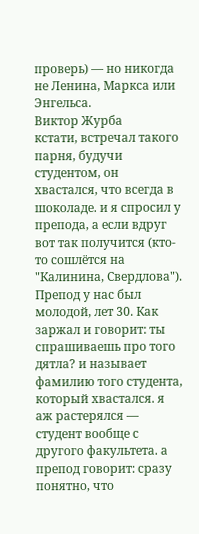проверь) — но никогда не Ленина, Маркса или Энгельса.
Виктор Журба
кстати, встречал такого парня, будучи студентом, он хвастался, что всегда в шоколаде. и я спросил у препода, а если вдруг вот так получится (кто-то сошлётся на "Калинина, Свердлова"). Препод у нас был молодой, лет 30. Как заржал и говорит: ты спрашиваешь про того дятла? и называет фамилию того студента, который хвастался. я аж растерялся — студент вообще с другого факультета. а препод говорит: сразу понятно, что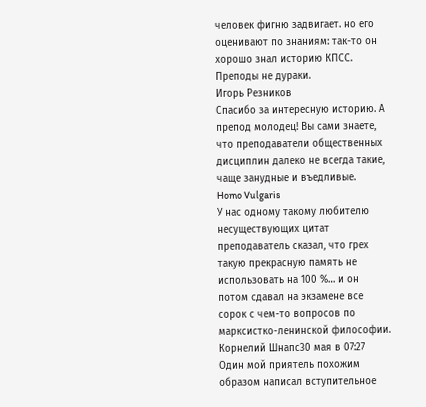человек фигню задвигает. но его оценивают по знаниям: так-то он хорошо знал историю КПСС. Преподы не дураки.
Игорь Резников
Спасибо за интересную историю. А препод молодец! Вы сами знаете, что преподаватели общественных дисциплин далеко не всегда такие, чаще занудные и въедливые.
Homo Vulgaris
У нас одному такому любителю несуществующих цитат преподаватель сказал, что грех такую прекрасную память не использовать на 100 %… и он потом сдавал на экзамене все сорок с чем-то вопросов по марксистко-ленинской философии.
Корнелий Шнапс30 мая в 07:27
Один мой приятель похожим образом написал вступительное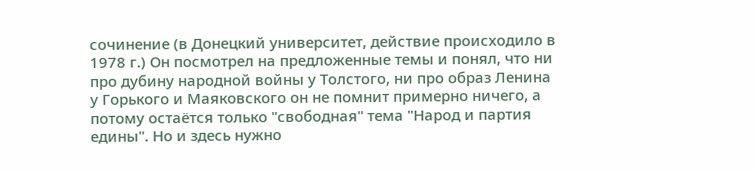сочинение (в Донецкий университет, действие происходило в 1978 г.) Он посмотрел на предложенные темы и понял, что ни про дубину народной войны у Толстого, ни про образ Ленина у Горького и Маяковского он не помнит примерно ничего, а потому остаётся только "свободная" тема "Народ и партия едины". Но и здесь нужно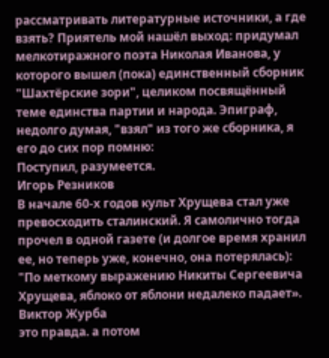рассматривать литературные источники, а где взять? Приятель мой нашёл выход: придумал мелкотиражного поэта Николая Иванова, у которого вышел (пока) единственный сборник "Шахтёрские зори", целиком посвящённый теме единства партии и народа. Эпиграф, недолго думая, "взял" из того же сборника, я его до сих пор помню:
Поступил, разумеется.
Игорь Резников
В начале 60-х годов культ Хрущева стал уже превосходить сталинский. Я самолично тогда прочел в одной газете (и долгое время хранил ее, но теперь уже, конечно, она потерялась): "По меткому выражению Никиты Сергеевича Хрущева, яблоко от яблони недалеко падает».
Виктор Журба
это правда. а потом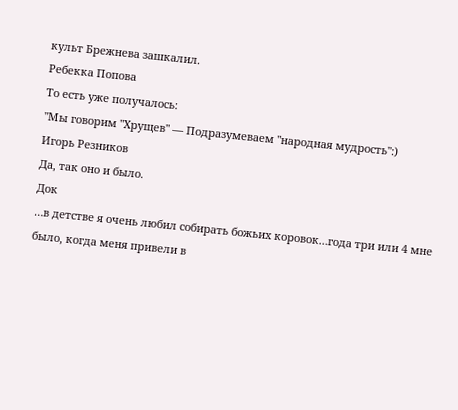культ Брежнева зашкалил.
Ребекка Попова
То есть уже получалось:
"Мы говорим "Хрущев" — Подразумеваем "народная мудрость":)
Игорь Резников
Да, так оно и было.
Док
…в детстве я очень любил собирать божьих коровок…года три или 4 мне было, когда меня привели в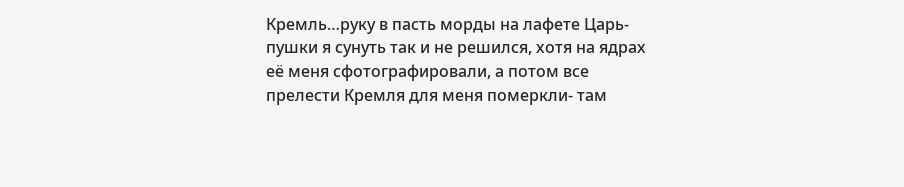Кремль…руку в пасть морды на лафете Царь-пушки я сунуть так и не решился, хотя на ядрах её меня сфотографировали, а потом все прелести Кремля для меня померкли- там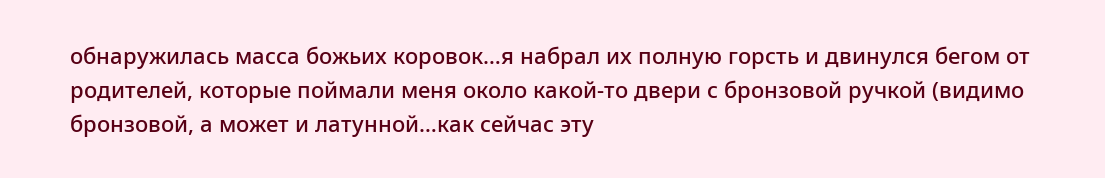обнаружилась масса божьих коровок…я набрал их полную горсть и двинулся бегом от родителей, которые поймали меня около какой-то двери с бронзовой ручкой (видимо бронзовой, а может и латунной…как сейчас эту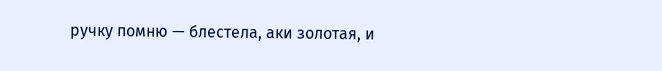ручку помню — блестела, аки золотая, и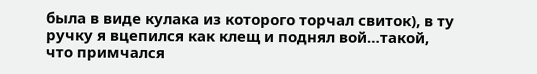была в виде кулака из которого торчал свиток), в ту ручку я вцепился как клещ и поднял вой…такой, что примчался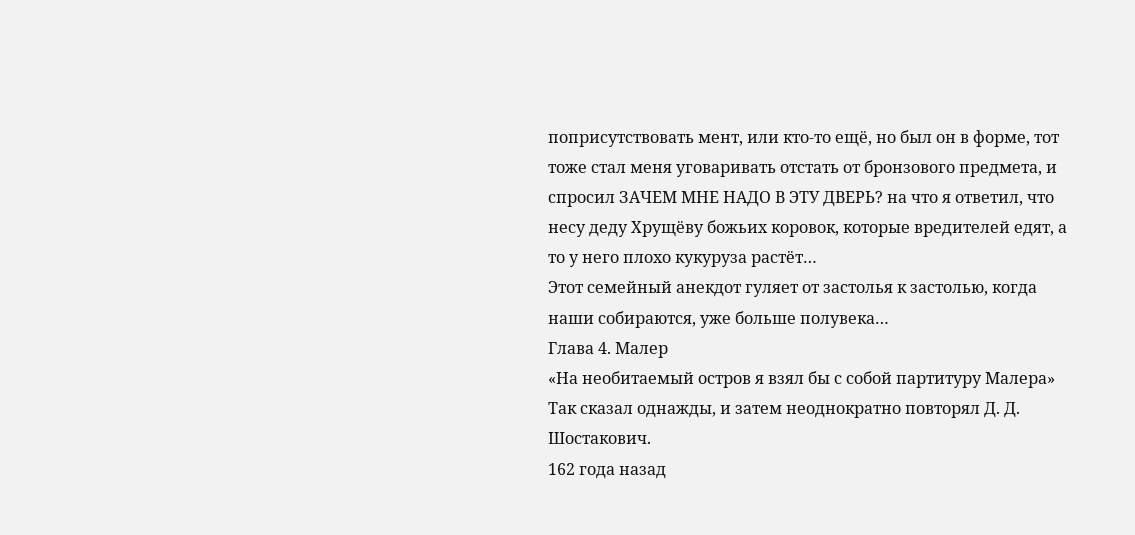поприсутствовать мент, или кто-то ещё, но был он в форме, тот тоже стал меня уговаривать отстать от бронзового предмета, и спросил ЗАЧЕМ МНЕ НАДО В ЭТУ ДВЕРЬ? на что я ответил, что несу деду Хрущёву божьих коровок, которые вредителей едят, а то у него плохо кукуруза растёт…
Этот семейный анекдот гуляет от застолья к застолью, когда наши собираются, уже больше полувека…
Глава 4. Малер
«На необитаемый остров я взял бы с собой партитуру Малера»
Так сказал однажды, и затем неоднократно повторял Д. Д. Шостакович.
162 года назад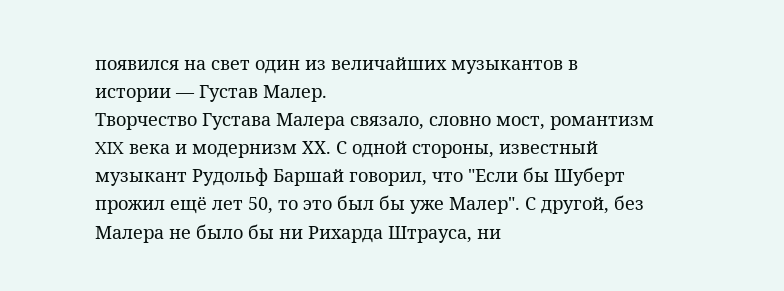появился на свет один из величайших музыкантов в истории — Густав Малер.
Творчество Густава Малера связало, словно мост, романтизм XIX века и модернизм ХХ. С одной стороны, известный музыкант Рудольф Баршай говорил, что "Если бы Шуберт прожил ещё лет 50, то это был бы уже Малер". С другой, без Малера не было бы ни Рихарда Штрауса, ни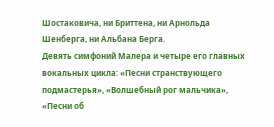Шостаковича, ни Бриттена, ни Арнольда Шенберга, ни Альбана Берга.
Девять симфоний Малера и четыре его главных вокальных цикла: «Песни странствующего подмастерья», «Волшебный рог мальчика», «Песни об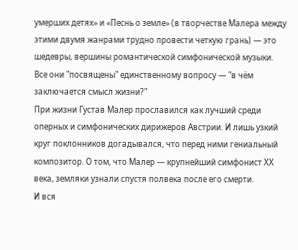умерших детях» и «Песнь о земле» (в творчестве Малера между этими двумя жанрами трудно провести четкую грань) — это шедевры, вершины романтической симфонической музыки.
Все они "посвящены" единственному вопросу — "в чём заключается смысл жизни?"
При жизни Густав Малер прославился как лучший среди оперных и симфонических дирижеров Австрии. И лишь узкий круг поклонников догадывался, что перед ними гениальный композитор. О том, что Малер — крупнейший симфонист ХХ века, земляки узнали спустя полвека после его смерти.
И вся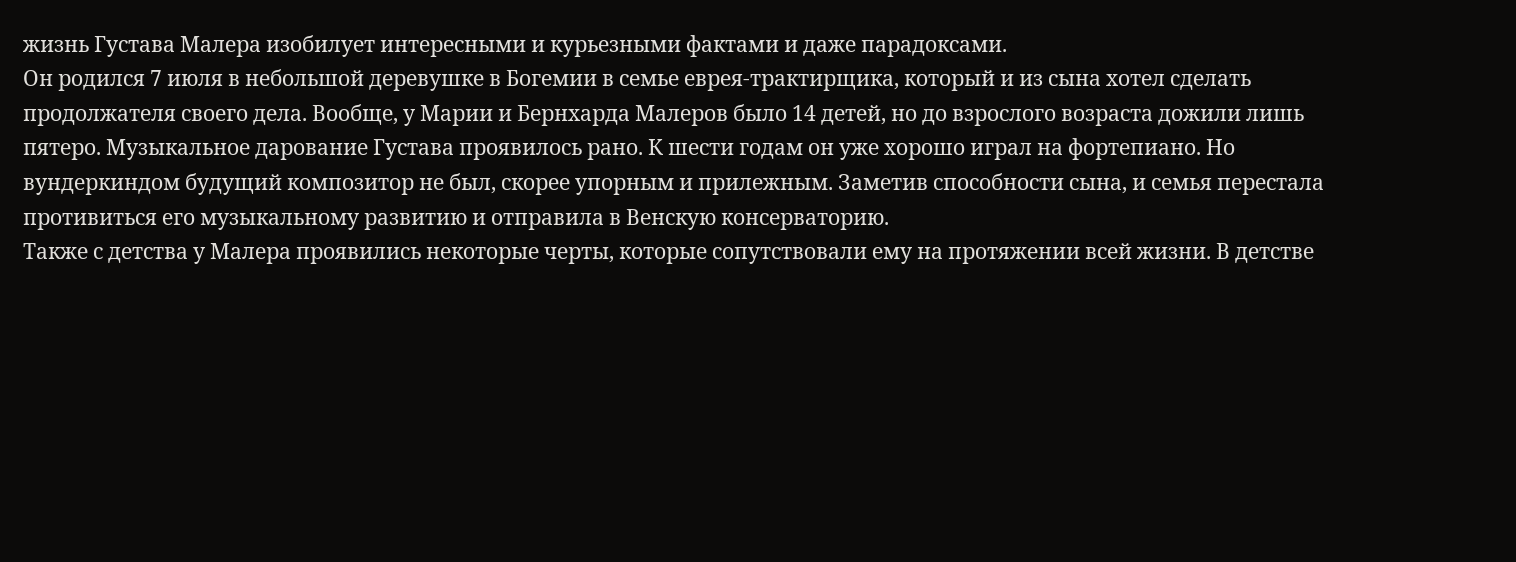жизнь Густава Малера изобилует интересными и курьезными фактами и даже парадоксами.
Он родился 7 июля в небольшой деревушке в Богемии в семье еврея-трактирщика, который и из сына хотел сделать продолжателя своего дела. Вообще, у Марии и Бернхарда Малеров было 14 детей, но до взрослого возраста дожили лишь пятеро. Музыкальное дарование Густава проявилось рано. К шести годам он уже хорошо играл на фортепиано. Но вундеркиндом будущий композитор не был, скорее упорным и прилежным. Заметив способности сына, и семья перестала противиться его музыкальному развитию и отправила в Венскую консерваторию.
Также с детства у Малера проявились некоторые черты, которые сопутствовали ему на протяжении всей жизни. В детстве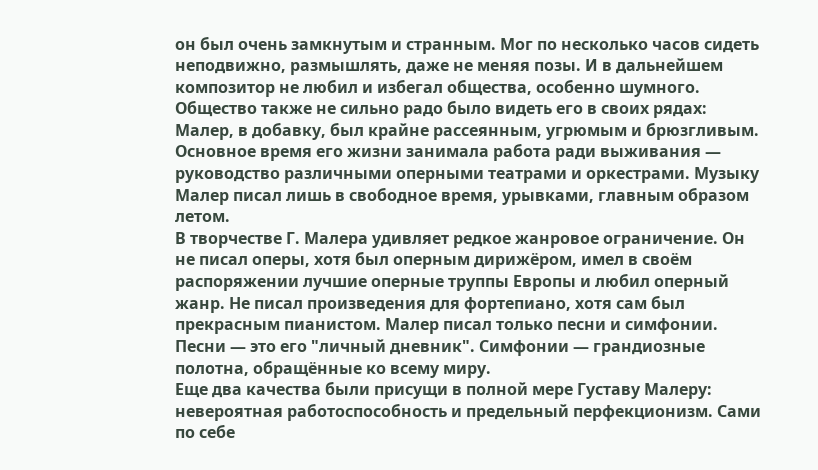он был очень замкнутым и странным. Мог по несколько часов сидеть неподвижно, размышлять, даже не меняя позы. И в дальнейшем композитор не любил и избегал общества, особенно шумного. Общество также не сильно радо было видеть его в своих рядах: Малер, в добавку, был крайне рассеянным, угрюмым и брюзгливым.
Основное время его жизни занимала работа ради выживания — руководство различными оперными театрами и оркестрами. Музыку Малер писал лишь в свободное время, урывками, главным образом летом.
В творчестве Г. Малера удивляет редкое жанровое ограничение. Он не писал оперы, хотя был оперным дирижёром, имел в своём распоряжении лучшие оперные труппы Европы и любил оперный жанр. Не писал произведения для фортепиано, хотя сам был прекрасным пианистом. Малер писал только песни и симфонии. Песни — это его "личный дневник". Симфонии — грандиозные полотна, обращённые ко всему миру.
Еще два качества были присущи в полной мере Густаву Малеру: невероятная работоспособность и предельный перфекционизм. Сами по себе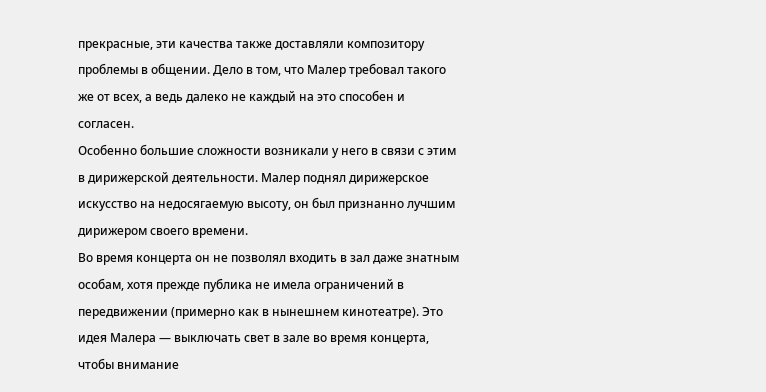прекрасные, эти качества также доставляли композитору проблемы в общении. Дело в том, что Малер требовал такого же от всех, а ведь далеко не каждый на это способен и согласен.
Особенно большие сложности возникали у него в связи с этим в дирижерской деятельности. Малер поднял дирижерское искусство на недосягаемую высоту, он был признанно лучшим дирижером своего времени.
Во время концерта он не позволял входить в зал даже знатным особам, хотя прежде публика не имела ограничений в передвижении (примерно как в нынешнем кинотеатре). Это идея Малера — выключать свет в зале во время концерта, чтобы внимание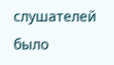слушателей было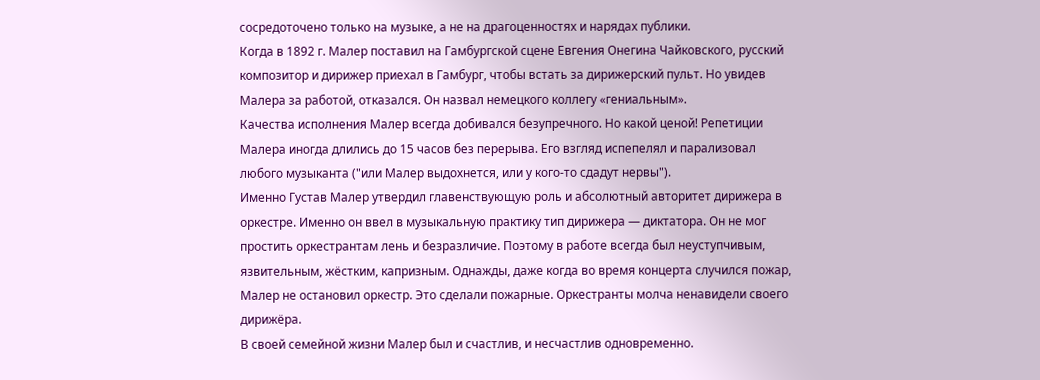сосредоточено только на музыке, а не на драгоценностях и нарядах публики.
Когда в 1892 г. Малер поставил на Гамбургской сцене Евгения Онегина Чайковского, русский композитор и дирижер приехал в Гамбург, чтобы встать за дирижерский пульт. Но увидев Малера за работой, отказался. Он назвал немецкого коллегу «гениальным».
Качества исполнения Малер всегда добивался безупречного. Но какой ценой! Репетиции Малера иногда длились до 15 часов без перерыва. Его взгляд испепелял и парализовал любого музыканта ("или Малер выдохнется, или у кого-то сдадут нервы").
Именно Густав Малер утвердил главенствующую роль и абсолютный авторитет дирижера в оркестре. Именно он ввел в музыкальную практику тип дирижера — диктатора. Он не мог простить оркестрантам лень и безразличие. Поэтому в работе всегда был неуступчивым, язвительным, жёстким, капризным. Однажды, даже когда во время концерта случился пожар, Малер не остановил оркестр. Это сделали пожарные. Оркестранты молча ненавидели своего дирижёра.
В своей семейной жизни Малер был и счастлив, и несчастлив одновременно.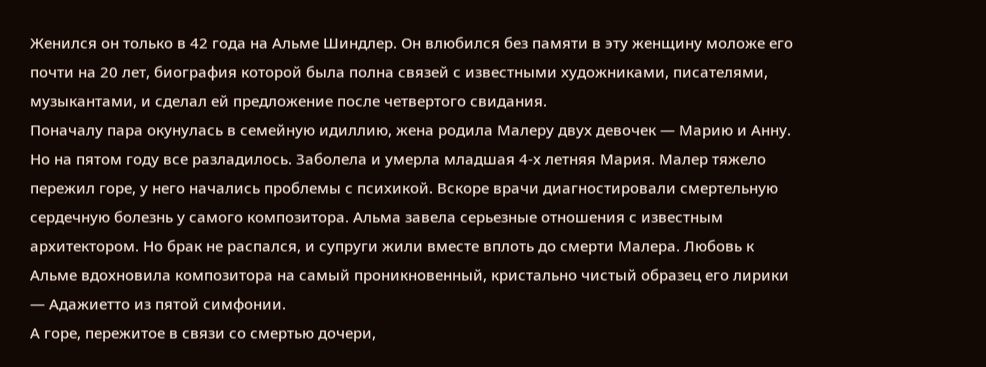Женился он только в 42 года на Альме Шиндлер. Он влюбился без памяти в эту женщину моложе его почти на 20 лет, биография которой была полна связей с известными художниками, писателями, музыкантами, и сделал ей предложение после четвертого свидания.
Поначалу пара окунулась в семейную идиллию, жена родила Малеру двух девочек — Марию и Анну.
Но на пятом году все разладилось. Заболела и умерла младшая 4-х летняя Мария. Малер тяжело пережил горе, у него начались проблемы с психикой. Вскоре врачи диагностировали смертельную сердечную болезнь у самого композитора. Альма завела серьезные отношения с известным архитектором. Но брак не распался, и супруги жили вместе вплоть до смерти Малера. Любовь к Альме вдохновила композитора на самый проникновенный, кристально чистый образец его лирики — Адажиетто из пятой симфонии.
А горе, пережитое в связи со смертью дочери,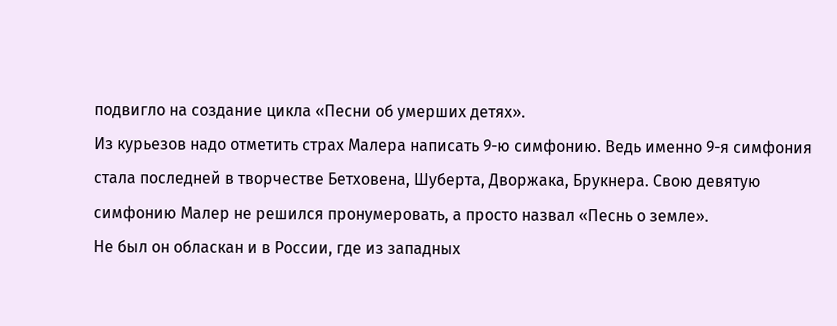подвигло на создание цикла «Песни об умерших детях».
Из курьезов надо отметить страх Малера написать 9-ю симфонию. Ведь именно 9-я симфония стала последней в творчестве Бетховена, Шуберта, Дворжака, Брукнера. Свою девятую симфонию Малер не решился пронумеровать, а просто назвал «Песнь о земле».
Не был он обласкан и в России, где из западных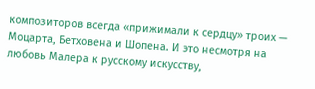композиторов всегда «прижимали к сердцу» троих — Моцарта, Бетховена и Шопена. И это несмотря на любовь Малера к русскому искусству,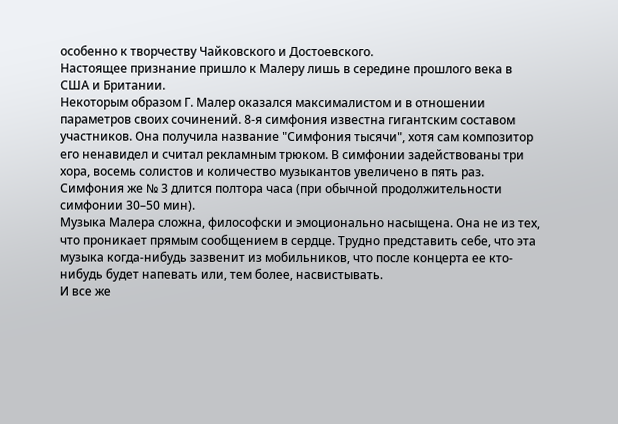особенно к творчеству Чайковского и Достоевского.
Настоящее признание пришло к Малеру лишь в середине прошлого века в США и Британии.
Некоторым образом Г. Малер оказался максималистом и в отношении параметров своих сочинений. 8-я симфония известна гигантским составом участников. Она получила название "Симфония тысячи", хотя сам композитор его ненавидел и считал рекламным трюком. В симфонии задействованы три хора, восемь солистов и количество музыкантов увеличено в пять раз. Симфония же № 3 длится полтора часа (при обычной продолжительности симфонии 30–50 мин).
Музыка Малера сложна, философски и эмоционально насыщена. Она не из тех, что проникает прямым сообщением в сердце. Трудно представить себе, что эта музыка когда-нибудь зазвенит из мобильников, что после концерта ее кто-нибудь будет напевать или, тем более, насвистывать.
И все же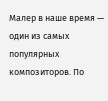Малер в наше время — один из самых популярных композиторов. По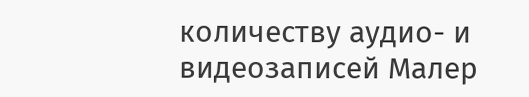количеству аудио- и видеозаписей Малер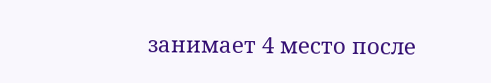занимает 4 место после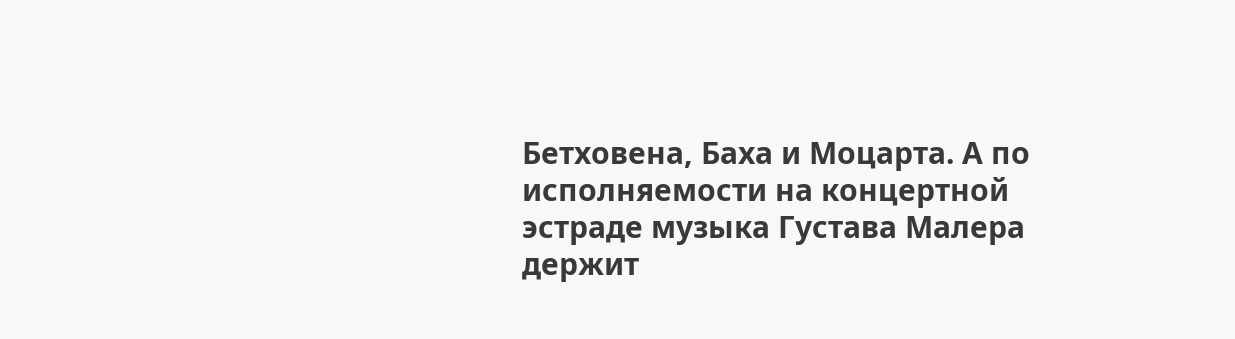Бетховена, Баха и Моцарта. А по исполняемости на концертной эстраде музыка Густава Малера держит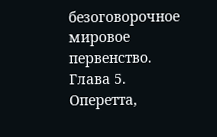безоговорочное мировое первенство.
Глава 5. Оперетта,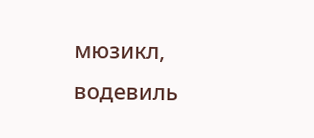мюзикл, водевиль